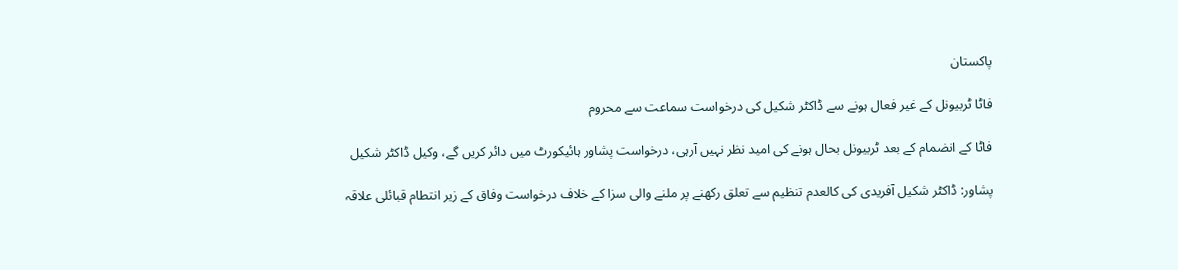پاکستان

فاٹا ٹربیونل کے غیر فعال ہونے سے ڈاکٹر شکیل کی درخواست سماعت سے محروم

فاٹا کے انضمام کے بعد ٹربیونل بحال ہونے کی امید نظر نہیں آرہی، درخواست پشاور ہائیکورٹ میں دائر کریں گے، وکیل ڈاکٹر شکیل

پشاور: ڈاکٹر شکیل آفریدی کی کالعدم تنظیم سے تعلق رکھنے پر ملنے والی سزا کے خلاف درخواست وفاق کے زیر انتطام قبائلی علاقہ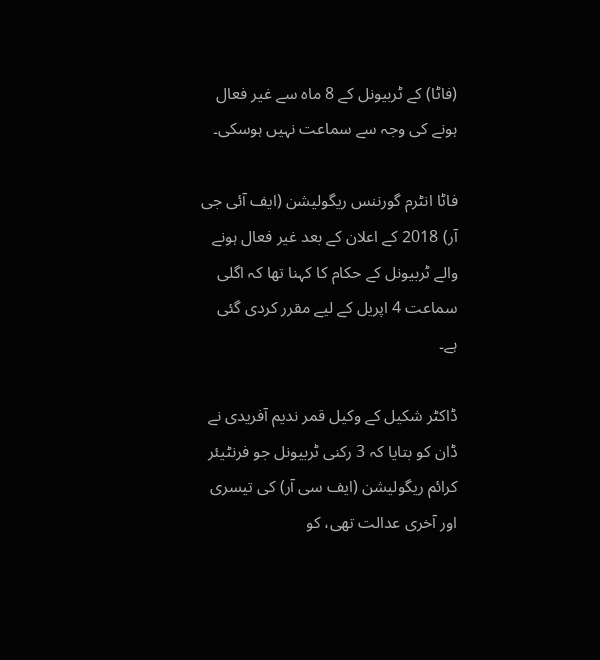(فاٹا) کے ٹربیونل کے 8 ماہ سے غیر فعال ہونے کی وجہ سے سماعت نہیں ہوسکی۔

فاٹا انٹرم گورننس ریگولیشن (ایف آئی جی آر) 2018 کے اعلان کے بعد غیر فعال ہونے والے ٹربیونل کے حکام کا کہنا تھا کہ اگلی سماعت 4 اپریل کے لیے مقرر کردی گئی ہے۔

ڈاکٹر شکیل کے وکیل قمر ندیم آفریدی نے ڈان کو بتایا کہ 3 رکنی ٹربیونل جو فرنٹیئر کرائم ریگولیشن (ایف سی آر) کی تیسری اور آخری عدالت تھی، کو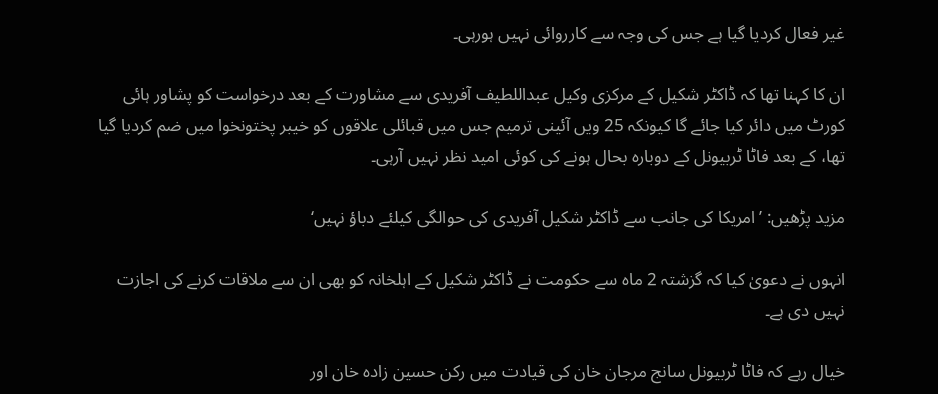غیر فعال کردیا گیا ہے جس کی وجہ سے کارروائی نہیں ہورہی۔

ان کا کہنا تھا کہ ڈاکٹر شکیل کے مرکزی وکیل عبداللطیف آفریدی سے مشاورت کے بعد درخواست کو پشاور ہائی کورٹ میں دائر کیا جائے گا کیونکہ 25 ویں آئینی ترمیم جس میں قبائلی علاقوں کو خیبر پختونخوا میں ضم کردیا گیا تھا، کے بعد فاٹا ٹربیونل کے دوبارہ بحال ہونے کی کوئی امید نظر نہیں آرہی۔

مزید پڑھیں: ’امریکا کی جانب سے ڈاکٹر شکیل آفریدی کی حوالگی کیلئے دباؤ نہیں‘

انہوں نے دعویٰ کیا کہ گزشتہ 2 ماہ سے حکومت نے ڈاکٹر شکیل کے اہلخانہ کو بھی ان سے ملاقات کرنے کی اجازت نہیں دی ہے۔

خیال رہے کہ فاٹا ٹربیونل سانج مرجان خان کی قیادت میں رکن حسین زادہ خان اور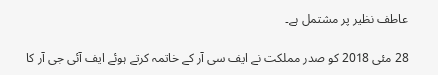عاطف نظیر پر مشتمل ہے۔

28 مئی 2018 کو صدر مملکت نے ایف سی آر کے خاتمہ کرتے ہوئے ایف آئی جی آر کا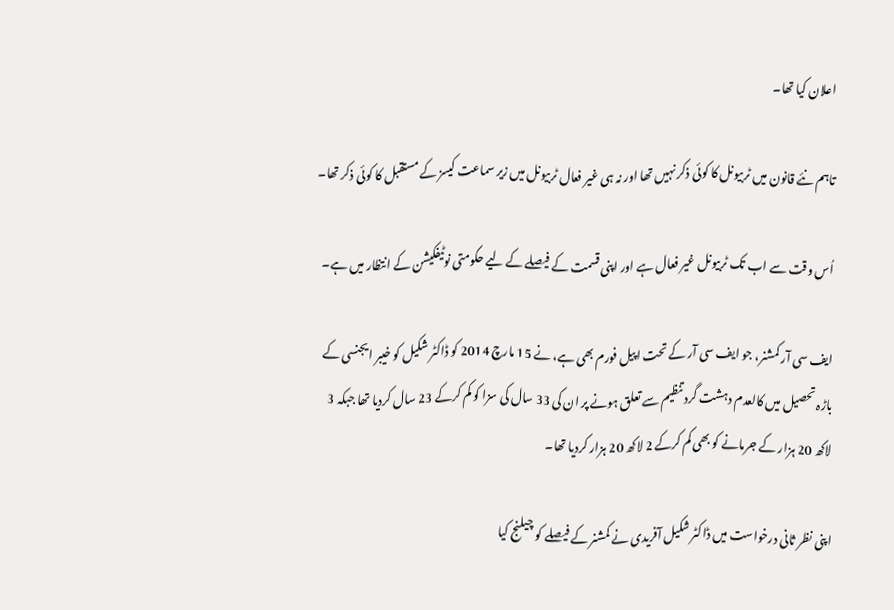اعلان کیا تھا۔

تاہم نئے قانون میں ٹربیونل کا کوئی ذکر نہیں تھا اور نہ ہی غیر فعال ٹربیونل میں زیر سماعت کیسز کے مستقبل کا کوئی ذکر تھا۔

اُس وقت سے اب تک ٹربیونل غیر فعال ہے اور اپنی قسمت کے فیصلے کے لیے حکومتی نوٹیفکیشن کے انتظار میں ہے۔

ایف سی آر کمشنر، جو ایف سی آر کے تحت اپیل فورم بھی ہے، نے 15 مارچ 2014 کو ڈاکٹر شکیل کو خیبر ایجنسی کے باڑہ تحصیل میں کالعدم دہشت گرد تنظیم سے تعلق ہونے پر ان کی 33 سال کی سزا کو کم کرکے 23 سال کردیا تھا جبکہ 3 لاکھ 20 ہزار کے جرمانے کو بھی کم کرکے 2 لاکھ 20 ہزار کردیا تھا۔

اپنی نظر ثانی درخواست میں ڈاکٹر شکیل آفریدی نے کمشنر کے فیصلے کو چیلنج کیا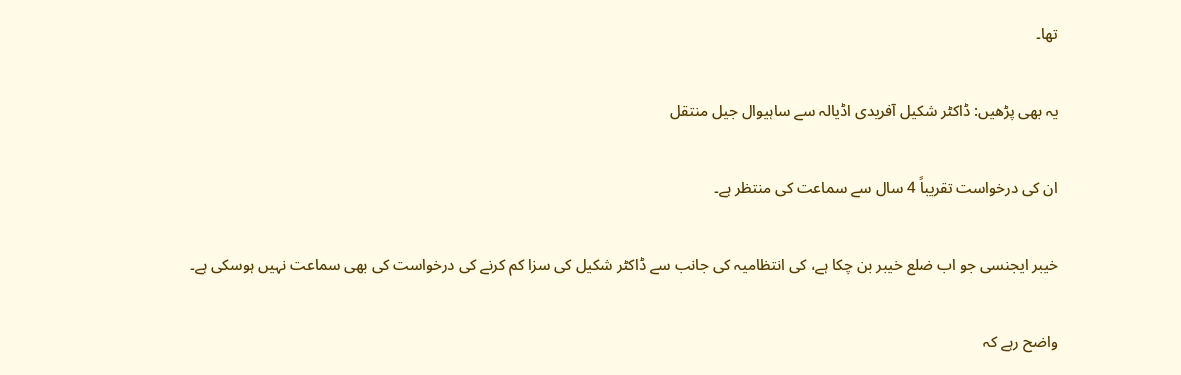تھا۔

یہ بھی پڑھیں: ڈاکٹر شکیل آفریدی اڈیالہ سے ساہیوال جیل منتقل

ان کی درخواست تقریباً 4 سال سے سماعت کی منتظر ہے۔

خیبر ایجنسی جو اب ضلع خیبر بن چکا ہے، کی انتظامیہ کی جانب سے ڈاکٹر شکیل کی سزا کم کرنے کی درخواست کی بھی سماعت نہیں ہوسکی ہے۔

واضح رہے کہ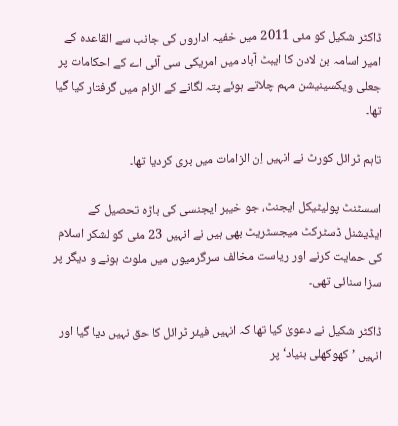ڈاکٹر شکیل کو مئی 2011 میں خفیہ اداروں کی جانب سے القاعدہ کے امیر اسامہ بن لادن کا ایبٹ آباد میں امریکی سی آئی اے کے احکامات پر جعلی ویکسینیشن مہم چلاتے ہوئے پتہ لگانے کے الزام میں گرفتار کیا گیا تھا۔

تاہم ٹرائل کورٹ نے انہیں اِن الزامات میں بری کردیا تھا۔

اسسٹنٹ پولیٹیکل ایجنٹ، جو خیبر ایجنسی کی باڑہ تحصیل کے ایڈیشنل ڈسٹرکٹ میجسٹریٹ بھی ہیں نے انہیں 23 مئی کو لشکر اسلام کی حمایت کرنے اور ریاست مخالف سرگرمیوں میں ملوث ہونے و دیگر پر سزا سنائی تھی۔

ڈاکٹر شکیل نے دعویٰ کیا تھا کہ انہیں فیئر ٹرائل کا حق نہیں دیا گیا اور انہیں ’کھوکھلی بنیاد‘ پر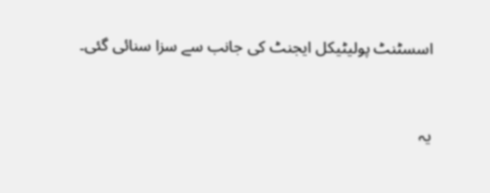اسسٹنٹ پولیٹیکل ایجنٹ کی جانب سے سزا سنائی گئی۔


یہ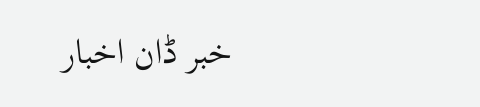خبر ڈان اخبار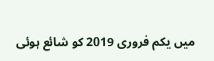میں یکم فروری 2019 کو شائع ہوئی